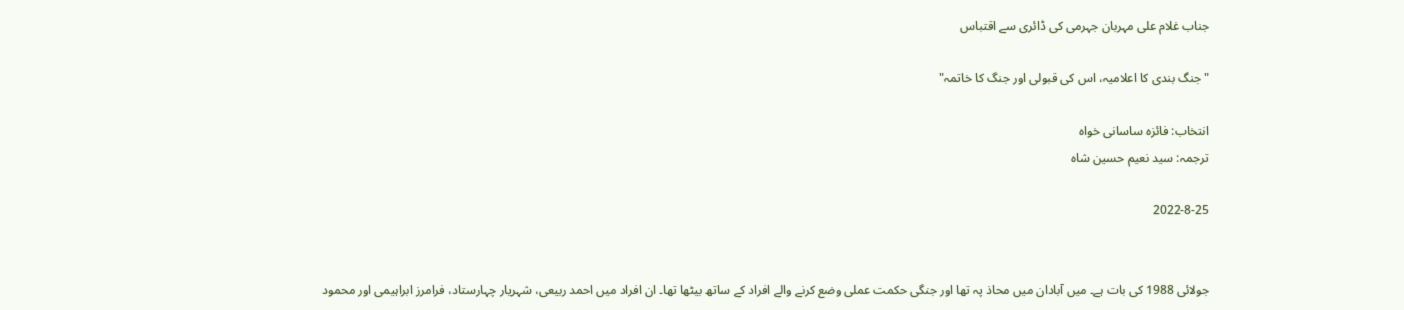جناب غلام علی مہربان جہرمی کی ڈائری سے اقتباس

"جنگ بندی کا اعلامیہ، اس کی قبولی اور جنگ کا خاتمہ"

انتخاب: فائزہ ساسانی خواہ
ترجمہ: سید نعیم حسین شاہ

2022-8-25


جولائی 1988 کی بات ہے۔ میں آبادان میں محاذ پہ تھا اور جنگی حکمت عملی وضع کرنے والے افراد کے ساتھ بیٹھا تھا۔ ان افراد میں احمد ربیعی، شہریار چہارستاد، فرامرز ابراہیمی اور محمود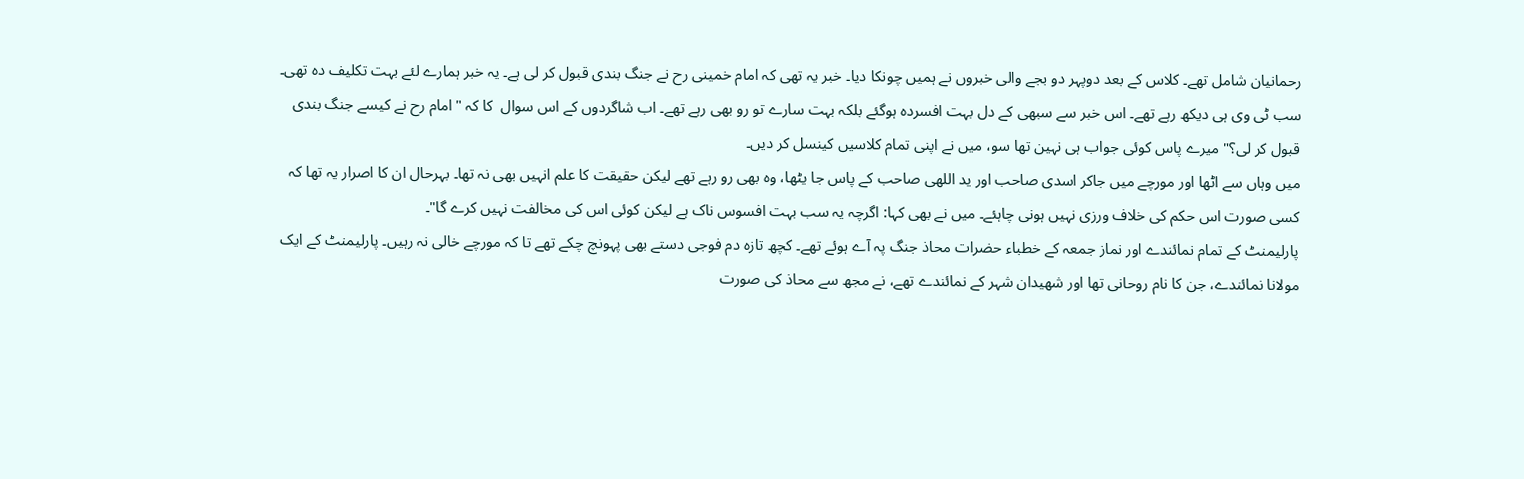رحمانیان شامل تھے۔ کلاس کے بعد دوپہر دو بجے والی خبروں نے ہمیں چونکا دیا۔ خبر یہ تھی کہ امام خمینی رح نے جنگ بندی قبول کر لی ہے۔ یہ خبر ہمارے لئے بہت تکلیف دہ تھی۔ سب ٹی وی ہی دیکھ رہے تھے۔ اس خبر سے سبھی کے دل بہت افسردہ ہوگئے بلکہ بہت سارے تو رو بھی رہے تھے۔ اب شاگردوں کے اس سوال  کا کہ "امام رح نے کیسے جنگ بندی قبول کر لی؟" میرے پاس کوئی جواب ہی نہین تھا سو، میں نے اپنی تمام کلاسیں کینسل کر دیں۔
میں وہاں سے اٹھا اور مورچے میں جاکر اسدی صاحب اور ید اللھی صاحب کے پاس جا یٹھا، وہ بھی رو رہے تھے لیکن حقیقت کا علم انہیں بھی نہ تھا۔ بہرحال ان کا اصرار یہ تھا کہ کسی صورت اس حکم کی خلاف ورزی نہیں ہونی چاہئے۔ میں نے بھی کہا: اگرچہ یہ سب بہت افسوس ناک ہے لیکن کوئی اس کی مخالفت نہیں کرے گا"۔
پارلیمنٹ کے تمام نمائندے اور نماز جمعہ کے خطباء حضرات محاذ جنگ پہ آے ہوئے تھے۔ کچھ تازہ دم فوجی دستے بھی پہونچ چکے تھے تا کہ مورچے خالی نہ رہیں۔ پارلیمنٹ کے ایک مولانا نمائندے، جن کا نام روحانی تھا اور شهیدان شہر کے نمائندے تھے، نے مجھ سے محاذ کی صورت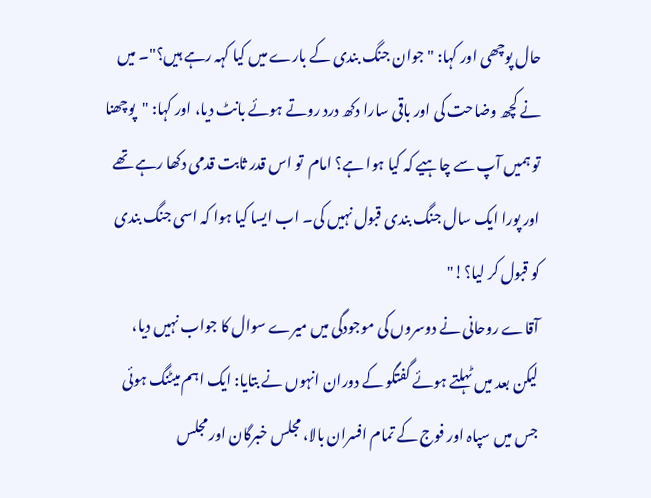حال پوچھی اور کہا: "جوان جنگ بندی کے بارے میں کیا کہہ رہے ہیں؟"۔ میں نے کچھ وضاحت کی اور باقی سارا دکھ درد روتے ہوئے بانٹ دیا، اور کہا: "پوچھنا تو ہمیں آپ سے چاہیے کہ کیا ہوا ہے؟ امام  تو اس قدر ثابت قدمی دکھا رہے تھے اور پورا ایک سال جنگ بندی قبول نہیں کی۔ اب ایسا کیا ہوا کہ اسی جنگ بندی کو قبول کر لیا؟!"
آقاے روحانی نے دوسروں کی موجودگی میں میرے سوال کا جواب نہیں دیا، لیکن بعد میں ٹہلتے ہوئے گفتگو کے دوران انہوں نے بتایا: ایک اہم میٹنگ ہوئی جس میں سپاہ اور فوج کے تمام افسران بالا، مجلس خبرگان اور مجلس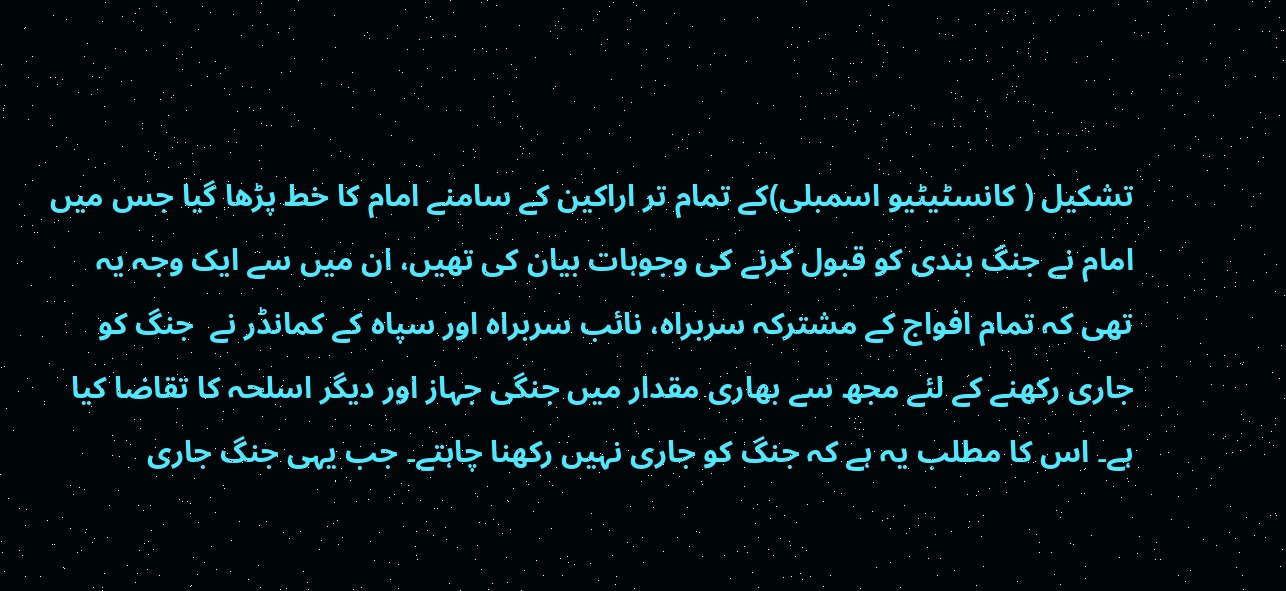تشکیل ( کانسٹیٹیو اسمبلی)کے تمام تر اراکین کے سامنے امام کا خط پڑھا گیا جس میں امام نے جنگ بندی کو قبول کرنے کی وجوہات بیان کی تھیں، ان میں سے ایک وجہ یہ تھی کہ تمام افواج کے مشترکہ سربراہ، نائب سربراہ اور سپاہ کے کمانڈر نے  جنگ کو جاری رکھنے کے لئے مجھ سے بھاری مقدار میں جنگی جہاز اور دیگر اسلحہ کا تقاضا کیا ہے۔ اس کا مطلب یہ ہے کہ جنگ کو جاری نہیں رکھنا چاہتے۔ جب یہی جنگ جاری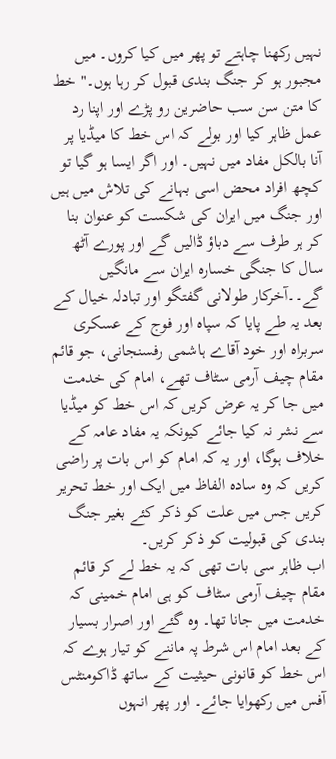نہیں رکھنا چاہتے تو پھر میں کیا کروں۔ میں مجبور ہو کر جنگ بندی قبول کر رہا ہوں۔" خط کا متن سن سب حاضرین رو پڑے اور اپنا رد عمل ظاہر کیا اور بولے کہ اس خط کا میڈیا پر آنا بالکل مفاد میں نہیں۔ اور اگر ایسا ہو گیا تو کچھ افراد محض اسی بہانے کی تلاش میں ہیں اور جنگ میں ایران کی شکست کو عنوان بنا کر ہر طرف سے دباؤ ڈالیں گے اور پورے آٹھ سال کا جنگی خسارہ ایران سے مانگیں گے۔۔آخرکار طولانی گفتگو اور تبادلہ خیال کے بعد یہ طے پایا کہ سپاہ اور فوج کے عسکری سربراہ اور خود آقاے ہاشمی رفسنجانی، جو قائم مقام چیف آرمی سٹاف تھے، امام کی خدمت میں جا کر یہ عرض کریں کہ اس خط کو میڈیا سے نشر نہ کیا جائے کیونکہ یہ مفاد عامہ کے خلاف ہوگا، اور یہ کہ امام کو اس بات پر راضی کریں کہ وہ سادہ الفاظ میں ایک اور خط تحریر کریں جس میں علت کو ذکر کئے بغیر جنگ بندی کی قبولیت کو ذکر کریں۔
اب ظاہر سی بات تھی کہ یہ خط لے کر قائم مقام چیف آرمی سٹاف کو ہی امام خمینی کہ خدمت میں جانا تھا۔ وہ گئے اور اصرار بسیار کے بعد امام اس شرط پہ ماننے کو تیار ہوے کہ اس خط کو قانونی حیثیت کے ساتھ ڈاکومنٹس آفس میں رکھوایا جائے۔ اور پھر انہوں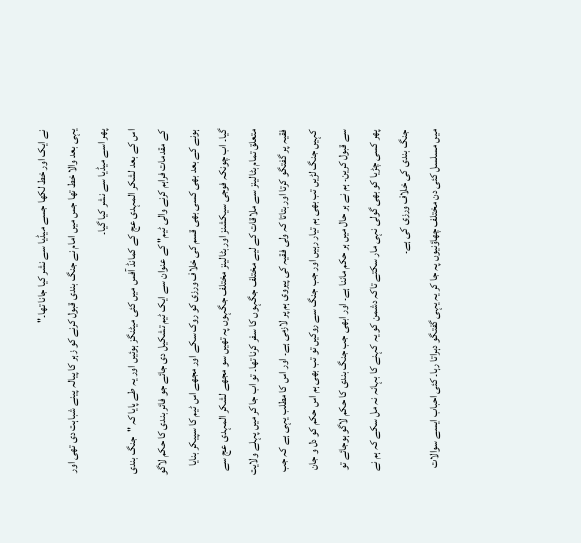نے ایک اور خط لکھا جسے میڈیا سے نشر کیا جانا تھا۔"
یہی بعد والا خط تھا جس میں امام نے جنگ بندی قبول کرنے کو زہر کا پیالہ پینے شباہت دی تھی اور پھر اسے میڈیا سے نشر کیا گیا۔
اس کے بعد لشکر المہدی عج کے کمانڈ آفس میں کئی میٹنگز ہوئیں اور یہ طے پایا کہ "جنگ بندی کے مقدمات فراہم کرنے والی ٹیم" کے عنوان سے ایک ٹیم تشکیل دی جائے جو فائر بندی کا حکم لاگو ہونے کے بعد بھی کسی بھی قسم کی خلاف ورزی کو روک سکے اور مجھے اس ٹیم کا سپیکر بنایا گیا۔ اب چونکہ فوجی سیکشنز اور بٹالینز مختلف جگہوں پہ تھیں سو مجھے لشکر المہدی عج سے متعلق تمام بٹالینز سے ملاقات کے لیے مختلف جگہوں کا سفر کرنا تھا۔ تو اب جا کر میں پہلے ولایت فقیہ پر گفتگو کرتا اور بتاتا کہ ولی فقیہ کی پیروی ہم پر لازمی ہے۔ اور اس کا مطلب یہی ہے کہ جب کہیں جنگ لڑیں تب بھی ہم تیار رہیں اور جب جنگ سے روکیں تو تب بھی ہم اس حکم کو دل و جان سے قبول کرین۔ ہم نے ہر حال میں ہر حکم ماننا ہے۔ اور ابھی جب جنگ بندی کا حکم لاگو ہوجائے تو پھر کسی چڑیا کو بھی گولی نہی مار سکتے تاکہ دشمن کو یہ کہنے کا بہانہ نہ مل سکے کہ ہم نے جنگ بندی کی خلاف ورزی کی ہے۔
میں مسلسل کئی دن مختلف چھاؤنیوں پہ جا کر یہ یہی گفتگو دہراتا رہا۔ کئی احباب ایسے سوالات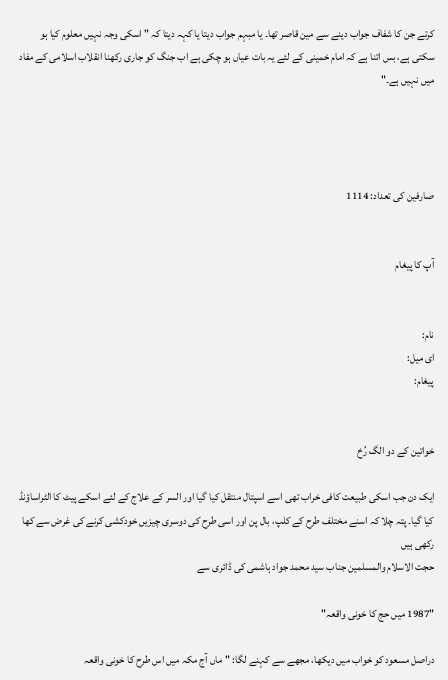کرتے جن کا شفاف جواب دینے سے مین قاصر تھا۔ یا مبہم جواب دیتا یا کہہ دیتا کہ " اسکی وجہ نہیں معلوم کیا ہو سکتی ہے، بس اتنا ہے کہ امام خمینی کے لئے یہ بات عیاں ہو چکی ہے اب جنگ کو جاری رکھنا انقلاب اسلامی کے مفاد میں نہیں ہے۔"




صارفین کی تعداد: 1114


آپ کا پیغام


نام:
ای میل:
پیغام:


خواتین کے دو الگ رُخ

ایک دن جب اسکی طبیعت کافی خراب تھی اسے اسپتال منتقل کیا گیا اور السر کے علاج کے لئے اسکے پیٹ کا الٹراساؤنڈ کیا گیا۔ پتہ چلا کہ اسنے مختلف طرح کے کلپ، بال پن اور اسی طرح کی دوسری چیزیں خودکشی کرنے کی غرض سے کھا رکھی ہیں
حجت الاسلام والمسلمین جناب سید محمد جواد ہاشمی کی ڈائری سے

"1987 میں حج کا خونی واقعہ"

دراصل مسعود کو خواب میں دیکھا، مجھے سے کہنے لگا: "ماں آج مکہ میں اس طرح کا خونی واقعہ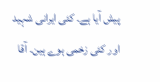پیش آیا ہے۔ کئی ایرانی شہید اور کئی زخمی ہوے ہین۔ آقا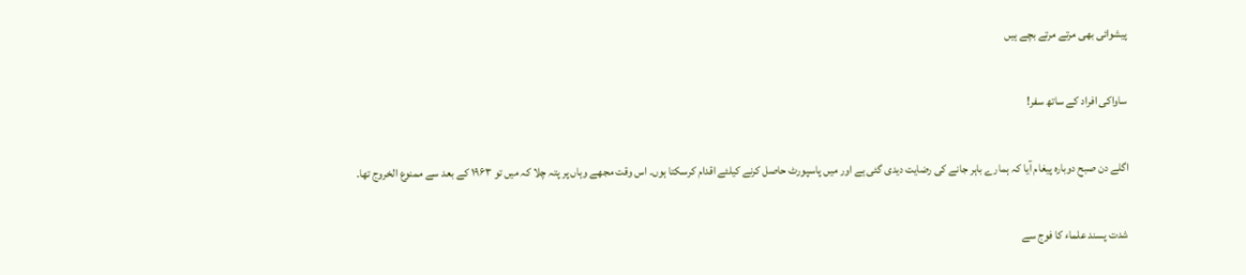پیشوائی بھی مرتے مرتے بچے ہیں

ساواکی افراد کے ساتھ سفر!

اگلے دن صبح دوبارہ پیغام آیا کہ ہمارے باہر جانے کی رضایت دیدی گئی ہے اور میں پاسپورٹ حاصل کرنے کیلئے اقدام کرسکتا ہوں۔ اس وقت مجھے وہاں پر پتہ چلا کہ میں تو ۱۹۶۳ کے بعد سے ممنوع الخروج تھا۔

شدت پسند علماء کا فوج سے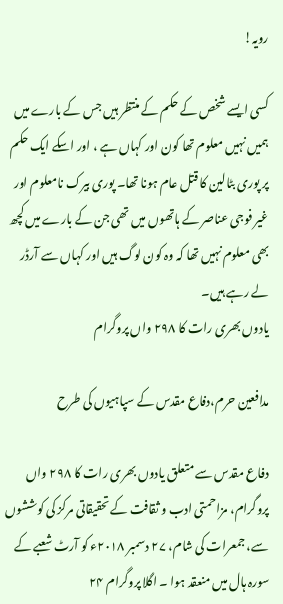رویہ!

کسی ایسے شخص کے حکم کے منتظر ہیں جس کے بارے میں ہمیں نہیں معلوم تھا کون اور کہاں ہے ، اور اسکے ایک حکم پر پوری بٹالین کا قتل عام ہونا تھا۔ پوری بیرک نامعلوم اور غیر فوجی عناصر کے ہاتھوں میں تھی جن کے بارے میں کچھ بھی معلوم نہیں تھا کہ وہ کون لوگ ہیں اور کہاں سے آرڈر لے رہے ہیں۔
یادوں بھری رات کا ۲۹۸ واں پروگرام

مدافعین حرم،دفاع مقدس کے سپاہیوں کی طرح

دفاع مقدس سے متعلق یادوں بھری رات کا ۲۹۸ واں پروگرام، مزاحمتی ادب و ثقافت کے تحقیقاتی مرکز کی کوششوں سے، جمعرات کی شام، ۲۷ دسمبر ۲۰۱۸ء کو آرٹ شعبے کے سورہ ہال میں منعقد ہوا ۔ اگلا پروگرام ۲۴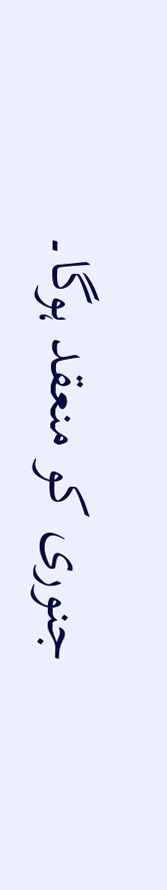جنوری کو منعقد ہوگا۔